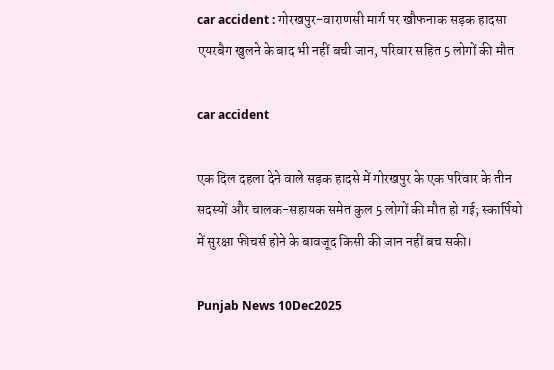car accident : गोरखपुर-वाराणसी मार्ग पर खौफनाक सड़क हादसा एयरबैग खुलने के बाद भी नहीं बची जान, परिवार सहित 5 लोगों की मौत

car accident

एक दिल दहला देने वाले सड़क हादसे में गोरखपुर के एक परिवार के तीन सदस्यों और चालक-सहायक समेत कुल 5 लोगों की मौत हो गई; स्कार्पियो में सुरक्षा फीचर्स होने के बावजूद किसी की जान नहीं बच सकी।

Punjab News 10Dec2025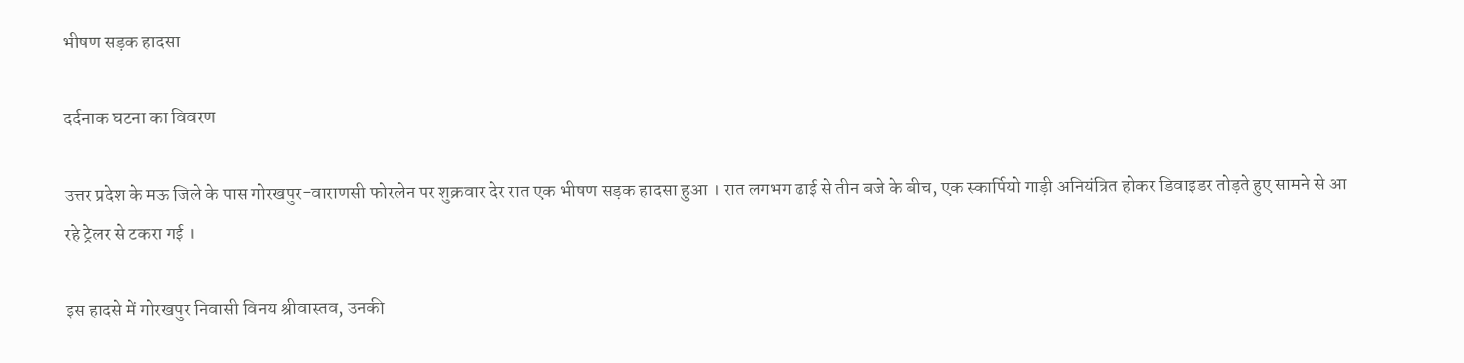भीषण सड़क हादसा

दर्दनाक घटना का विवरण

उत्तर प्रदेश के मऊ जिले के पास गोरखपुर-वाराणसी फोरलेन पर शुक्रवार देर रात एक भीषण सड़क हादसा हुआ । रात लगभग ढाई से तीन बजे के बीच, एक स्कार्पियो गाड़ी अनियंत्रित होकर डिवाइडर तोड़ते हुए सामने से आ रहे ट्रेलर से टकरा गई ।

इस हादसे में गोरखपुर निवासी विनय श्रीवास्तव, उनकी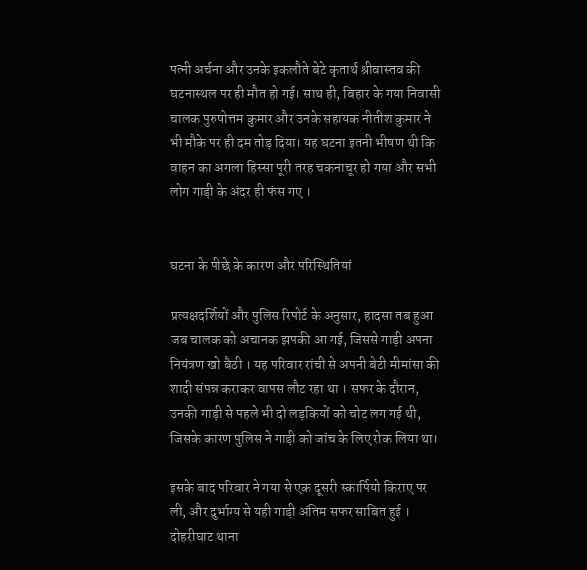पत्नी अर्चना और उनके इकलौते बेटे कृतार्थ श्रीवास्तव की घटनास्थल पर ही मौत हो गई। साथ ही, बिहार के गया निवासी चालक पुरुषोत्तम कुमार और उनके सहायक नीतीश कुमार ने भी मौके पर ही दम तोड़ दिया। यह घटना इतनी भीषण थी कि वाहन का अगला हिस्सा पूरी तरह चकनाचूर हो गया और सभी लोग गाड़ी के अंदर ही फंस गए ।


घटना के पीछे के कारण और परिस्थितियां

प्रत्यक्षदर्शियों और पुलिस रिपोर्ट के अनुसार, हादसा तब हुआ जब चालक को अचानक झपकी आ गई, जिससे गाड़ी अपना नियंत्रण खो बैठी । यह परिवार रांची से अपनी बेटी मीमांसा की शादी संपन्न कराकर वापस लौट रहा था । सफर के दौरान, उनकी गाड़ी से पहले भी दो लड़कियों को चोट लग गई थी, जिसके कारण पुलिस ने गाड़ी को जांच के लिए रोक लिया था।

इसके बाद परिवार ने गया से एक दूसरी स्कार्पियो किराए पर ली, और दुर्भाग्य से यही गाड़ी अंतिम सफर साबित हुई । दोहरीघाट थाना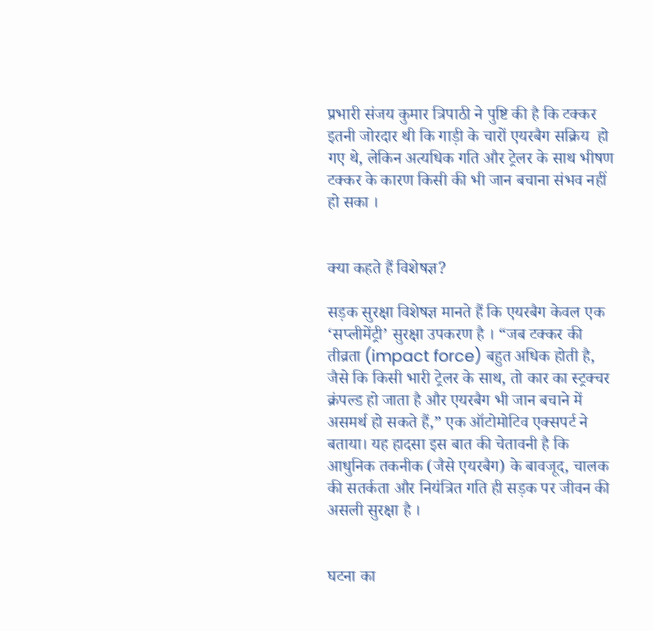प्रभारी संजय कुमार त्रिपाठी ने पुष्टि की है कि टक्कर इतनी जोरदार थी कि गाड़ी के चारों एयरबैग सक्रिय  हो गए थे, लेकिन अत्यधिक गति और ट्रेलर के साथ भीषण टक्कर के कारण किसी की भी जान बचाना संभव नहीं हो सका ।


क्या कहते हैं विशेषज्ञ?

सड़क सुरक्षा विशेषज्ञ मानते हैं कि एयरबैग केवल एक ‘सप्लीमेंट्री’ सुरक्षा उपकरण है । “जब टक्कर की तीव्रता (impact force) बहुत अधिक होती है, जैसे कि किसी भारी ट्रेलर के साथ, तो कार का स्ट्रक्चर क्रंपल्ड हो जाता है और एयरबैग भी जान बचाने में असमर्थ हो सकते हैं,” एक ऑटोमोटिव एक्सपर्ट ने बताया। यह हादसा इस बात की चेतावनी है कि आधुनिक तकनीक (जैसे एयरबैग) के बावजूद, चालक की सतर्कता और नियंत्रित गति ही सड़क पर जीवन की असली सुरक्षा है ।


घटना का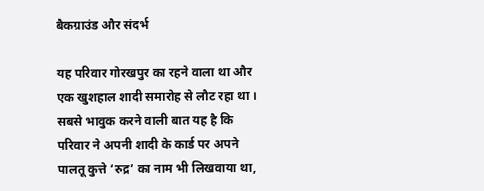बैकग्राउंड और संदर्भ

यह परिवार गोरखपुर का रहने वाला था और एक खुशहाल शादी समारोह से लौट रहा था । सबसे भावुक करने वाली बात यह है कि परिवार ने अपनी शादी के कार्ड पर अपने पालतू कुत्ते ‘रुद्र’ का नाम भी लिखवाया था,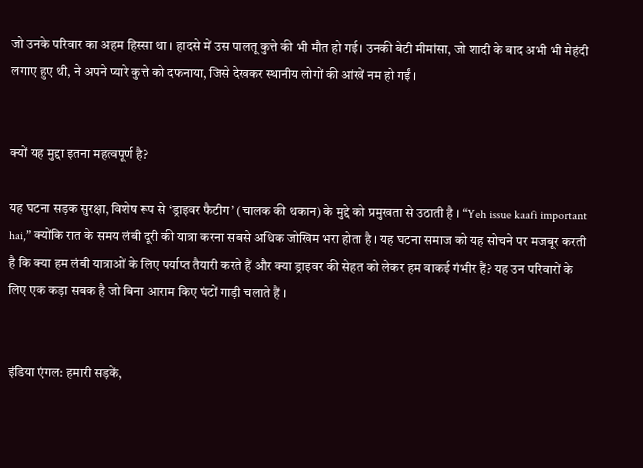जो उनके परिवार का अहम हिस्सा था । हादसे में उस पालतू कुत्ते की भी मौत हो गई। उनकी बेटी मीमांसा, जो शादी के बाद अभी भी मेहंदी लगाए हुए थी, ने अपने प्यारे कुत्ते को दफनाया, जिसे देखकर स्थानीय लोगों की आंखें नम हो गईं ।


क्यों यह मुद्दा इतना महत्वपूर्ण है?

यह घटना सड़क सुरक्षा, विशेष रूप से ‘ड्राइवर फैटीग’ (चालक की थकान) के मुद्दे को प्रमुखता से उठाती है । “Yeh issue kaafi important hai,” क्योंकि रात के समय लंबी दूरी की यात्रा करना सबसे अधिक जोखिम भरा होता है । यह घटना समाज को यह सोचने पर मजबूर करती है कि क्या हम लंबी यात्राओं के लिए पर्याप्त तैयारी करते हैं और क्या ड्राइवर की सेहत को लेकर हम वाकई गंभीर हैं? यह उन परिवारों के लिए एक कड़ा सबक है जो बिना आराम किए घंटों गाड़ी चलाते हैं ।


इंडिया एंगल: हमारी सड़कें,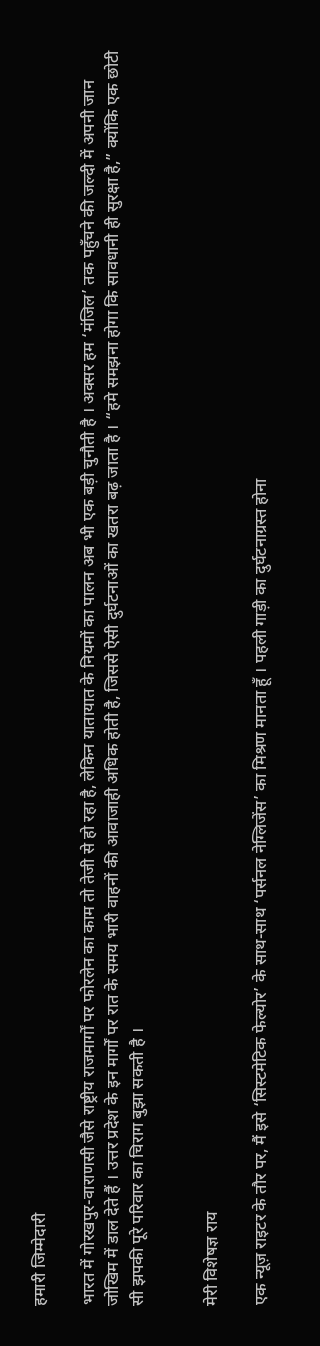हमारी जिम्मेदारी

भारत में गोरखपुर-वाराणसी जैसे राष्ट्रीय राजमार्गों पर फोरलेन का काम तो तेजी से हो रहा है, लेकिन यातायात के नियमों का पालन अब भी एक बड़ी चुनौती है । अक्सर हम ‘मंजिल’ तक पहुँचने की जल्दी में अपनी जान जोखिम में डाल देते हैं । उत्तर प्रदेश के इन मार्गों पर रात के समय भारी वाहनों की आवाजाही अधिक होती है, जिससे ऐसी दुर्घटनाओं का खतरा बढ़ जाता है । “हमे समझना होगा कि सावधानी ही सुरक्षा है,” क्योंकि एक छोटी सी झपकी पूरे परिवार का चिराग बुझा सकती है ।


मेरी विशेषज्ञ राय

एक न्यूज़ राइटर के तौर पर, मैं इसे ‘सिस्टमेटिक फेल्योर’ के साथ-साथ ‘पर्सनल नेग्लिजेंस’ का मिश्रण मानता हूँ । पहली गाड़ी का दुर्घटनाग्रस्त होना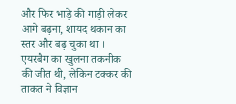और फिर भाड़े की गाड़ी लेकर आगे बढ़ना, शायद थकान का स्तर और बढ़ चुका था । एयरबैग का खुलना तकनीक की जीत थी, लेकिन टक्कर की ताकत ने विज्ञान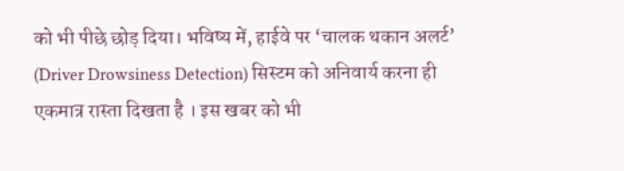को भी पीछे छोड़ दिया। भविष्य में, हाईवे पर ‘चालक थकान अलर्ट’ (Driver Drowsiness Detection) सिस्टम को अनिवार्य करना ही एकमात्र रास्ता दिखता है । इस खबर को भी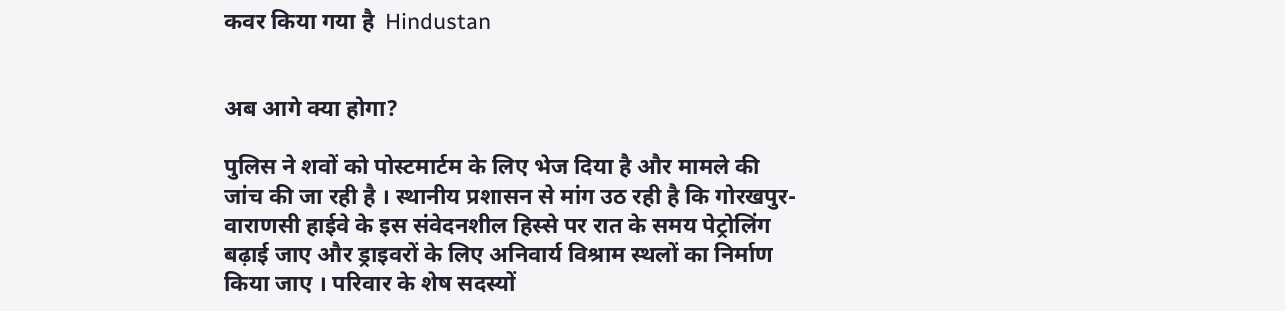कवर किया गया है  Hindustan


अब आगे क्या होगा?

पुलिस ने शवों को पोस्टमार्टम के लिए भेज दिया है और मामले की जांच की जा रही है । स्थानीय प्रशासन से मांग उठ रही है कि गोरखपुर-वाराणसी हाईवे के इस संवेदनशील हिस्से पर रात के समय पेट्रोलिंग बढ़ाई जाए और ड्राइवरों के लिए अनिवार्य विश्राम स्थलों का निर्माण किया जाए । परिवार के शेष सदस्यों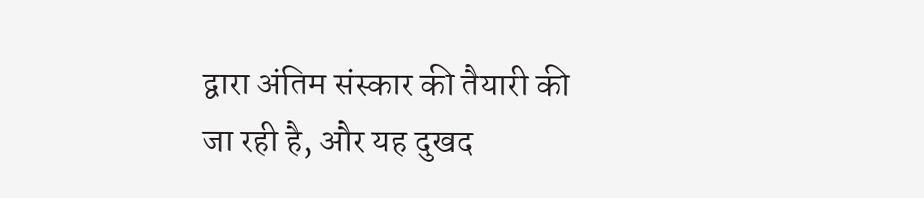द्वारा अंतिम संस्कार की तैयारी की जा रही है, और यह दुखद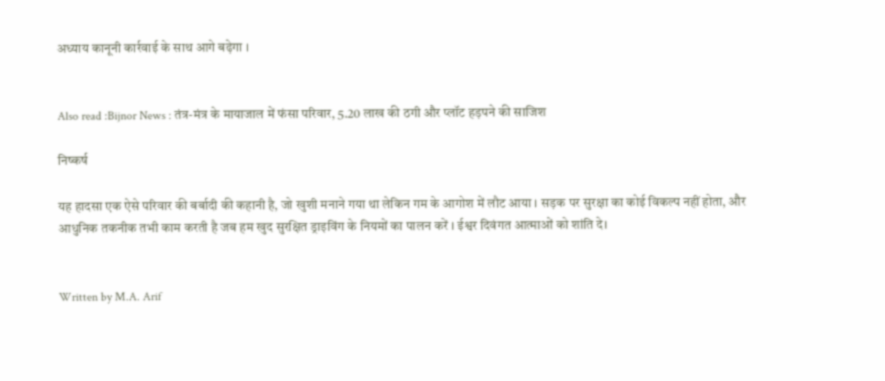अध्याय कानूनी कार्रवाई के साथ आगे बढ़ेगा ।


Also read :Bijnor News : तंत्र-मंत्र के मायाजाल में फंसा परिवार, 5.20 लाख की ठगी और प्लॉट हड़पने की साजिश

निष्कर्ष

यह हादसा एक ऐसे परिवार की बर्बादी की कहानी है, जो खुशी मनाने गया था लेकिन गम के आगोश में लौट आया । सड़क पर सुरक्षा का कोई विकल्प नहीं होता, और आधुनिक तकनीक तभी काम करती है जब हम खुद सुरक्षित ड्राइविंग के नियमों का पालन करें । ईश्वर दिवंगत आत्माओं को शांति दे।


Written by M.A. Arif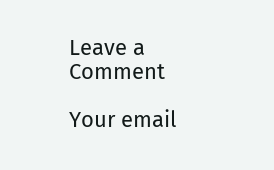Leave a Comment

Your email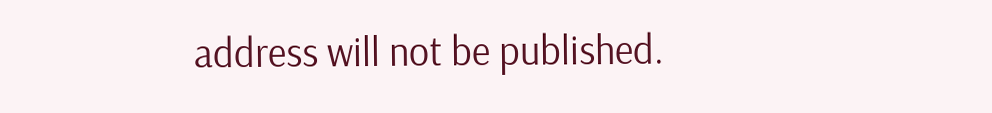address will not be published.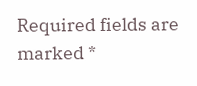Required fields are marked *